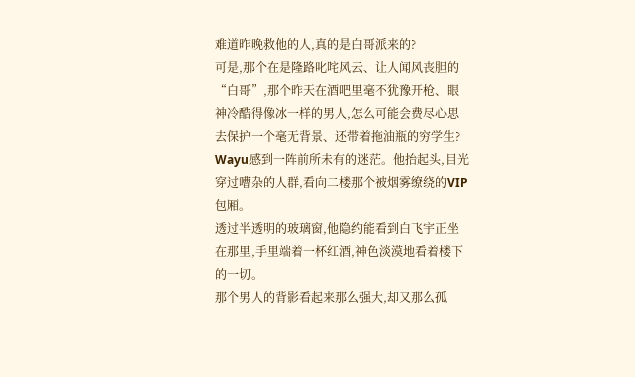难道昨晚救他的人,真的是白哥派来的?
可是,那个在是隆路叱咤风云、让人闻风丧胆的“白哥”,那个昨天在酒吧里毫不犹豫开枪、眼神冷酷得像冰一样的男人,怎么可能会费尽心思去保护一个毫无背景、还带着拖油瓶的穷学生?
Wayu感到一阵前所未有的迷茫。他抬起头,目光穿过嘈杂的人群,看向二楼那个被烟雾缭绕的VIP包厢。
透过半透明的玻璃窗,他隐约能看到白飞宇正坐在那里,手里端着一杯红酒,神色淡漠地看着楼下的一切。
那个男人的背影看起来那么强大,却又那么孤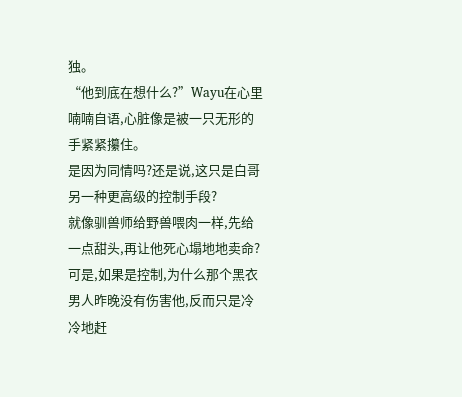独。
“他到底在想什么?”Wayu在心里喃喃自语,心脏像是被一只无形的手紧紧攥住。
是因为同情吗?还是说,这只是白哥另一种更高级的控制手段?
就像驯兽师给野兽喂肉一样,先给一点甜头,再让他死心塌地地卖命?
可是,如果是控制,为什么那个黑衣男人昨晚没有伤害他,反而只是冷冷地赶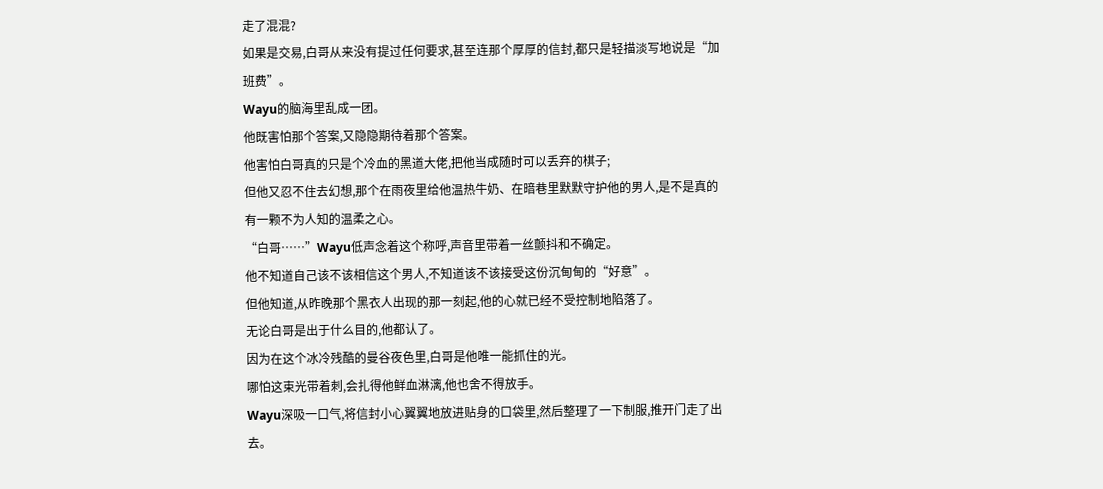走了混混?
如果是交易,白哥从来没有提过任何要求,甚至连那个厚厚的信封,都只是轻描淡写地说是“加班费”。
Wayu的脑海里乱成一团。
他既害怕那个答案,又隐隐期待着那个答案。
他害怕白哥真的只是个冷血的黑道大佬,把他当成随时可以丢弃的棋子;
但他又忍不住去幻想,那个在雨夜里给他温热牛奶、在暗巷里默默守护他的男人,是不是真的有一颗不为人知的温柔之心。
“白哥……”Wayu低声念着这个称呼,声音里带着一丝颤抖和不确定。
他不知道自己该不该相信这个男人,不知道该不该接受这份沉甸甸的“好意”。
但他知道,从昨晚那个黑衣人出现的那一刻起,他的心就已经不受控制地陷落了。
无论白哥是出于什么目的,他都认了。
因为在这个冰冷残酷的曼谷夜色里,白哥是他唯一能抓住的光。
哪怕这束光带着刺,会扎得他鲜血淋漓,他也舍不得放手。
Wayu深吸一口气,将信封小心翼翼地放进贴身的口袋里,然后整理了一下制服,推开门走了出去。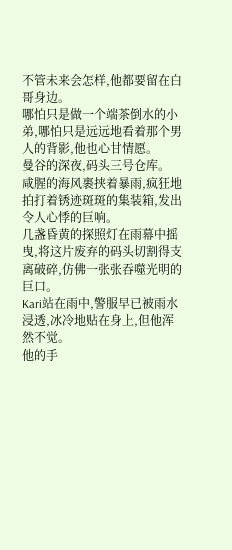不管未来会怎样,他都要留在白哥身边。
哪怕只是做一个端茶倒水的小弟,哪怕只是远远地看着那个男人的背影,他也心甘情愿。
曼谷的深夜,码头三号仓库。
咸腥的海风裹挟着暴雨,疯狂地拍打着锈迹斑斑的集装箱,发出令人心悸的巨响。
几盏昏黄的探照灯在雨幕中摇曳,将这片废弃的码头切割得支离破碎,仿佛一张张吞噬光明的巨口。
Kari站在雨中,警服早已被雨水浸透,冰冷地贴在身上,但他浑然不觉。
他的手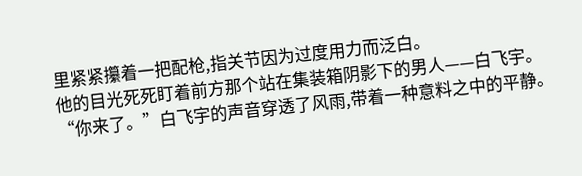里紧紧攥着一把配枪,指关节因为过度用力而泛白。
他的目光死死盯着前方那个站在集装箱阴影下的男人——白飞宇。
“你来了。”白飞宇的声音穿透了风雨,带着一种意料之中的平静。